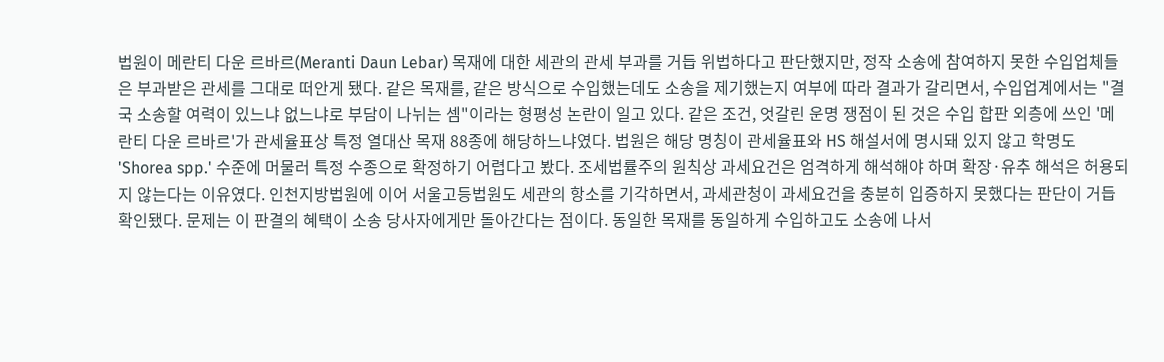법원이 메란티 다운 르바르(Meranti Daun Lebar) 목재에 대한 세관의 관세 부과를 거듭 위법하다고 판단했지만, 정작 소송에 참여하지 못한 수입업체들은 부과받은 관세를 그대로 떠안게 됐다. 같은 목재를, 같은 방식으로 수입했는데도 소송을 제기했는지 여부에 따라 결과가 갈리면서, 수입업계에서는 "결국 소송할 여력이 있느냐 없느냐로 부담이 나뉘는 셈"이라는 형평성 논란이 일고 있다. 같은 조건, 엇갈린 운명 쟁점이 된 것은 수입 합판 외층에 쓰인 '메란티 다운 르바르'가 관세율표상 특정 열대산 목재 88종에 해당하느냐였다. 법원은 해당 명칭이 관세율표와 HS 해설서에 명시돼 있지 않고 학명도 'Shorea spp.' 수준에 머물러 특정 수종으로 확정하기 어렵다고 봤다. 조세법률주의 원칙상 과세요건은 엄격하게 해석해야 하며 확장·유추 해석은 허용되지 않는다는 이유였다. 인천지방법원에 이어 서울고등법원도 세관의 항소를 기각하면서, 과세관청이 과세요건을 충분히 입증하지 못했다는 판단이 거듭 확인됐다. 문제는 이 판결의 혜택이 소송 당사자에게만 돌아간다는 점이다. 동일한 목재를 동일하게 수입하고도 소송에 나서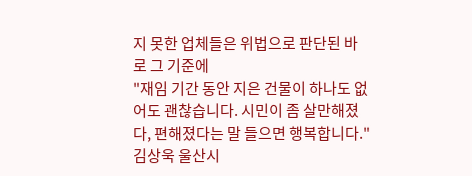지 못한 업체들은 위법으로 판단된 바로 그 기준에
"재임 기간 동안 지은 건물이 하나도 없어도 괜찮습니다. 시민이 좀 살만해졌다, 편해졌다는 말 들으면 행복합니다." 김상욱 울산시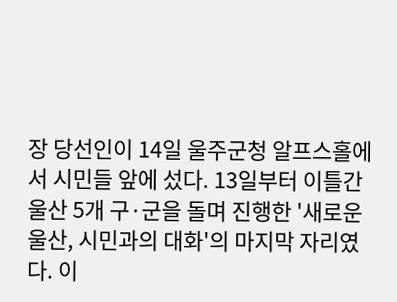장 당선인이 14일 울주군청 알프스홀에서 시민들 앞에 섰다. 13일부터 이틀간 울산 5개 구·군을 돌며 진행한 '새로운 울산, 시민과의 대화'의 마지막 자리였다. 이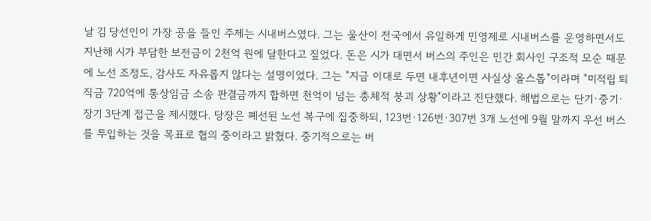날 김 당선인이 가장 공을 들인 주제는 시내버스였다. 그는 울산이 전국에서 유일하게 민영제로 시내버스를 운영하면서도 지난해 시가 부담한 보전금이 2천억 원에 달한다고 짚었다. 돈은 시가 대면서 버스의 주인은 민간 회사인 구조적 모순 때문에 노선 조정도, 감사도 자유롭지 않다는 설명이었다. 그는 "지금 이대로 두면 내후년이면 사실상 올스톱"이라며 "미적립 퇴직금 720억에 통상임금 소송 판결금까지 합하면 천억이 넘는 총체적 붕괴 상황"이라고 진단했다. 해법으로는 단기·중기·장기 3단계 접근을 제시했다. 당장은 폐선된 노선 복구에 집중하되, 123번·126번·307번 3개 노선에 9월 말까지 우선 버스를 투입하는 것을 목표로 협의 중이라고 밝혔다. 중기적으로는 버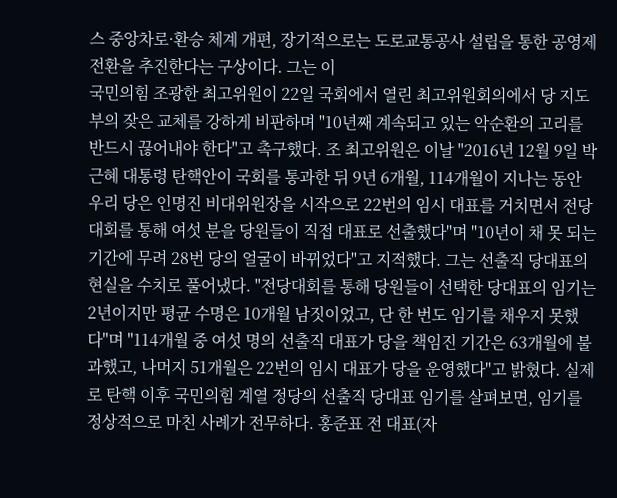스 중앙차로·환승 체계 개편, 장기적으로는 도로교통공사 설립을 통한 공영제 전환을 추진한다는 구상이다. 그는 이
국민의힘 조광한 최고위원이 22일 국회에서 열린 최고위원회의에서 당 지도부의 잦은 교체를 강하게 비판하며 "10년째 계속되고 있는 악순환의 고리를 반드시 끊어내야 한다"고 촉구했다. 조 최고위원은 이날 "2016년 12월 9일 박근혜 대통령 탄핵안이 국회를 통과한 뒤 9년 6개월, 114개월이 지나는 동안 우리 당은 인명진 비대위원장을 시작으로 22번의 임시 대표를 거치면서 전당대회를 통해 여섯 분을 당원들이 직접 대표로 선출했다"며 "10년이 채 못 되는 기간에 무려 28번 당의 얼굴이 바뀌었다"고 지적했다. 그는 선출직 당대표의 현실을 수치로 풀어냈다. "전당대회를 통해 당원들이 선택한 당대표의 임기는 2년이지만 평균 수명은 10개월 남짓이었고, 단 한 번도 임기를 채우지 못했다"며 "114개월 중 여섯 명의 선출직 대표가 당을 책임진 기간은 63개월에 불과했고, 나머지 51개월은 22번의 임시 대표가 당을 운영했다"고 밝혔다. 실제로 탄핵 이후 국민의힘 계열 정당의 선출직 당대표 임기를 살펴보면, 임기를 정상적으로 마친 사례가 전무하다. 홍준표 전 대표(자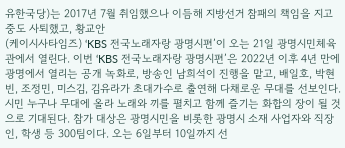유한국당)는 2017년 7월 취임했으나 이듬해 지방선거 참패의 책임을 지고 중도 사퇴했고, 황교안
(케이시사타임즈) ‘KBS 전국노래자랑 광명시편’이 오는 21일 광명시민체육관에서 열린다. 이번 ‘KBS 전국노래자랑 광명시편’은 2022년 이후 4년 만에 광명에서 열리는 공개 녹화로, 방송인 남희석이 진행을 맡고, 배일호, 박현빈, 조정민, 미스김, 김유라가 초대가수로 출연해 다채로운 무대를 선보인다. 시민 누구나 무대에 올라 노래와 끼를 펼치고 함께 즐기는 화합의 장이 될 것으로 기대된다. 참가 대상은 광명시민을 비롯한 광명시 소재 사업자와 직장인, 학생 등 300팀이다. 오는 6일부터 10일까지 선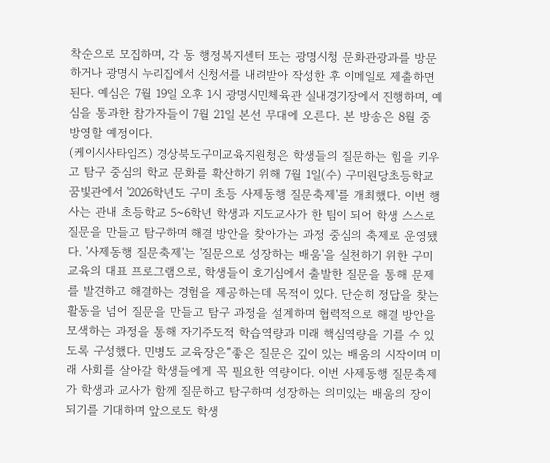착순으로 모집하며, 각 동 행정복지센터 또는 광명시청 문화관광과를 방문하거나 광명시 누리집에서 신청서를 내려받아 작성한 후 이메일로 제출하면 된다. 예심은 7월 19일 오후 1시 광명시민체육관 실내경기장에서 진행하며, 예심을 통과한 참가자들이 7월 21일 본선 무대에 오른다. 본 방송은 8월 중 방영할 예정이다.
(케이시사타임즈) 경상북도구미교육지원청은 학생들의 질문하는 힘을 키우고 탐구 중심의 학교 문화를 확산하기 위해 7월 1일(수) 구미원당초등학교 꿈빛관에서 '2026학년도 구미 초등 사제동행 질문축제'를 개최했다. 이번 행사는 관내 초등학교 5~6학년 학생과 지도교사가 한 팀이 되어 학생 스스로 질문을 만들고 탐구하며 해결 방안을 찾아가는 과정 중심의 축제로 운영됐다. '사제동행 질문축제'는 '질문으로 성장하는 배움'을 실천하기 위한 구미교육의 대표 프로그램으로, 학생들이 호기심에서 출발한 질문을 통해 문제를 발견하고 해결하는 경험을 제공하는데 목적이 있다. 단순히 정답을 찾는 활동을 넘어 질문을 만들고 탐구 과정을 설계하며 협력적으로 해결 방안을 모색하는 과정을 통해 자기주도적 학습역량과 미래 핵심역량을 기를 수 있도록 구성했다. 민병도 교육장은“좋은 질문은 깊이 있는 배움의 시작이며 미래 사회를 살아갈 학생들에게 꼭 필요한 역량이다. 이번 사제동행 질문축제가 학생과 교사가 함께 질문하고 탐구하며 성장하는 의미있는 배움의 장이 되기를 기대하며 앞으로도 학생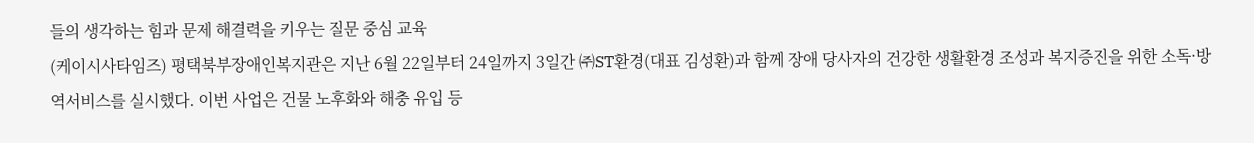들의 생각하는 힘과 문제 해결력을 키우는 질문 중심 교육
(케이시사타임즈) 평택북부장애인복지관은 지난 6월 22일부터 24일까지 3일간 ㈜ST환경(대표 김성환)과 함께 장애 당사자의 건강한 생활환경 조성과 복지증진을 위한 소독·방역서비스를 실시했다. 이번 사업은 건물 노후화와 해충 유입 등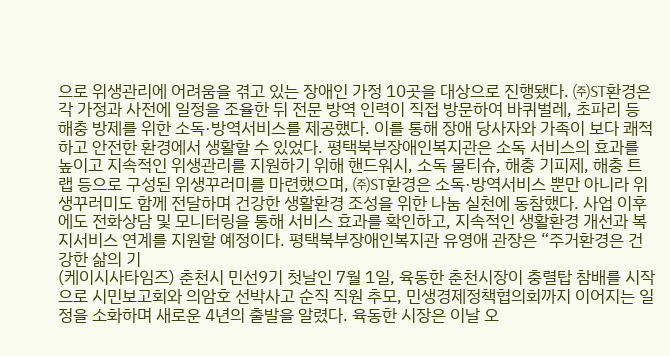으로 위생관리에 어려움을 겪고 있는 장애인 가정 10곳을 대상으로 진행됐다. ㈜ST환경은 각 가정과 사전에 일정을 조율한 뒤 전문 방역 인력이 직접 방문하여 바퀴벌레, 초파리 등 해충 방제를 위한 소독·방역서비스를 제공했다. 이를 통해 장애 당사자와 가족이 보다 쾌적하고 안전한 환경에서 생활할 수 있었다. 평택북부장애인복지관은 소독 서비스의 효과를 높이고 지속적인 위생관리를 지원하기 위해 핸드워시, 소독 물티슈, 해충 기피제, 해충 트랩 등으로 구성된 위생꾸러미를 마련했으며, ㈜ST환경은 소독·방역서비스 뿐만 아니라 위생꾸러미도 함께 전달하며 건강한 생활환경 조성을 위한 나눔 실천에 동참했다. 사업 이후에도 전화상담 및 모니터링을 통해 서비스 효과를 확인하고, 지속적인 생활환경 개선과 복지서비스 연계를 지원할 예정이다. 평택북부장애인복지관 유영애 관장은 “주거환경은 건강한 삶의 기
(케이시사타임즈) 춘천시 민선9기 첫날인 7월 1일, 육동한 춘천시장이 충렬탑 참배를 시작으로 시민보고회와 의암호 선박사고 순직 직원 추모, 민생경제정책협의회까지 이어지는 일정을 소화하며 새로운 4년의 출발을 알렸다. 육동한 시장은 이날 오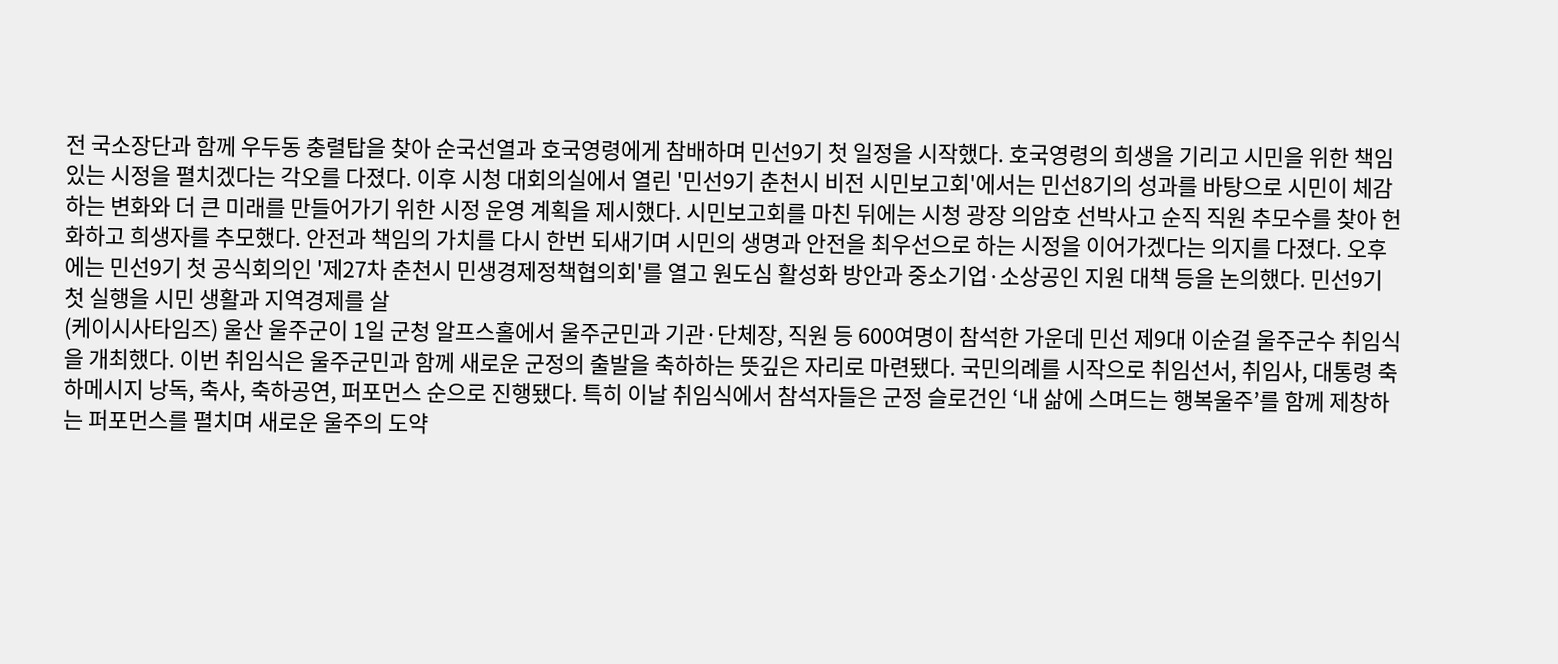전 국소장단과 함께 우두동 충렬탑을 찾아 순국선열과 호국영령에게 참배하며 민선9기 첫 일정을 시작했다. 호국영령의 희생을 기리고 시민을 위한 책임 있는 시정을 펼치겠다는 각오를 다졌다. 이후 시청 대회의실에서 열린 '민선9기 춘천시 비전 시민보고회'에서는 민선8기의 성과를 바탕으로 시민이 체감하는 변화와 더 큰 미래를 만들어가기 위한 시정 운영 계획을 제시했다. 시민보고회를 마친 뒤에는 시청 광장 의암호 선박사고 순직 직원 추모수를 찾아 헌화하고 희생자를 추모했다. 안전과 책임의 가치를 다시 한번 되새기며 시민의 생명과 안전을 최우선으로 하는 시정을 이어가겠다는 의지를 다졌다. 오후에는 민선9기 첫 공식회의인 '제27차 춘천시 민생경제정책협의회'를 열고 원도심 활성화 방안과 중소기업·소상공인 지원 대책 등을 논의했다. 민선9기 첫 실행을 시민 생활과 지역경제를 살
(케이시사타임즈) 울산 울주군이 1일 군청 알프스홀에서 울주군민과 기관·단체장, 직원 등 600여명이 참석한 가운데 민선 제9대 이순걸 울주군수 취임식을 개최했다. 이번 취임식은 울주군민과 함께 새로운 군정의 출발을 축하하는 뜻깊은 자리로 마련됐다. 국민의례를 시작으로 취임선서, 취임사, 대통령 축하메시지 낭독, 축사, 축하공연, 퍼포먼스 순으로 진행됐다. 특히 이날 취임식에서 참석자들은 군정 슬로건인 ‘내 삶에 스며드는 행복울주’를 함께 제창하는 퍼포먼스를 펼치며 새로운 울주의 도약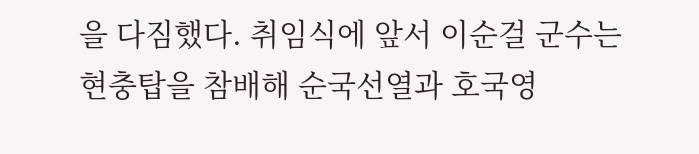을 다짐했다. 취임식에 앞서 이순걸 군수는 현충탑을 참배해 순국선열과 호국영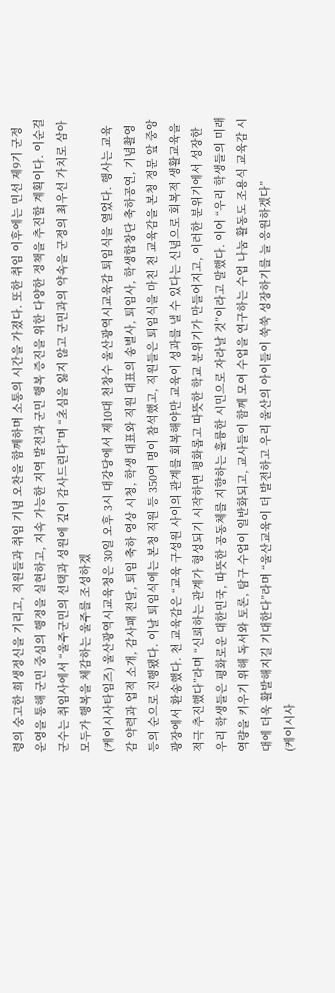령의 숭고한 희생정신을 기리고, 직원들과 취임 기념 오찬을 함께하며 소통의 시간을 가졌다. 또한 취임 이후에는 민선 제9기 군정 운영을 통해 군민 중심의 행정을 실현하고, 지속 가능한 지역 발전과 군민 행복 증진을 위한 다양한 정책을 추진할 계획이다. 이순걸 군수는 취임사에서 “울주군민의 선택과 성원에 깊이 감사드린다”며 “초심을 잃지 않고 군민과의 약속을 군정의 최우선 가치로 삼아 모두가 행복을 체감하는 울주를 조성하겠
(케이시사타임즈) 울산광역시교육청은 30일 오후 3시 대강당에서 제10대 천창수 울산광역시교육감 퇴임식을 열었다. 행사는 교육감 약력과 업적 소개, 감사패 전달, 퇴임 축하 영상 시청, 학생 대표와 직원 대표의 송별사, 퇴임사, 학생합창단 축하공연, 기념촬영 등의 순으로 진행됐다. 이날 퇴임식에는 본청 직원 등 350여 명이 참석했고, 직원들은 퇴임식을 마친 천 교육감을 본청 정문 앞 중앙광장에서 환송했다. 천 교육감은 “교육 구성원 사이의 관계를 회복해야만 교육이 성과를 낼 수 있다는 신념으로 회복적 생활교육을 적극 추진했다”라며 “신뢰하는 관계가 형성되기 시작하면 평화롭고 따뜻한 학교 분위기가 만들어지고, 이러한 분위기에서 성장한 우리 학생들은 평화로운 대한민국, 따뜻한 공동체를 지향하는 훌륭한 시민으로 자라날 것”이라고 말했다. 이어 “우리 학생들의 미래 역량을 키우기 위해 독서와 토론, 탐구 수업이 일반화되고, 교사들이 함께 모여 수업을 연구하는 수업 나눔 활동도 조용식 교육감 시대에 더욱 활발해지길 기대한다”라며 “울산교육이 더 발전하고 우리 울산의 아이들이 쑥쑥 성장하기를 늘 응원하겠다”
(케이시사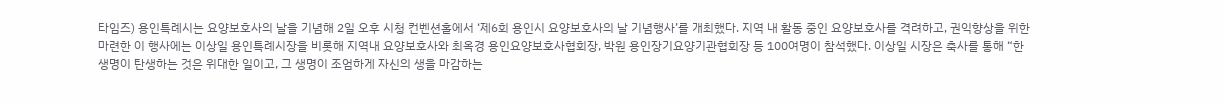타임즈) 용인특례시는 요양보호사의 날을 기념해 2일 오후 시청 컨벤션홀에서 ‘제6회 용인시 요양보호사의 날 기념행사’를 개최했다. 지역 내 활동 중인 요양보호사를 격려하고, 권익향상을 위한 마련한 이 행사에는 이상일 용인특례시장을 비롯해 지역내 요양보호사와 최옥경 용인요양보호사협회장, 박원 용인장기요양기관협회장 등 100여명이 참석했다. 이상일 시장은 축사를 통해 “한 생명이 탄생하는 것은 위대한 일이고, 그 생명이 조엄하게 자신의 생을 마감하는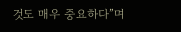것도 매우 중요하다”며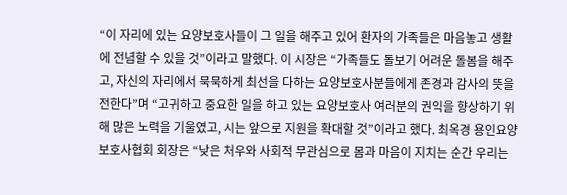“이 자리에 있는 요양보호사들이 그 일을 해주고 있어 환자의 가족들은 마음놓고 생활에 전념할 수 있을 것”이라고 말했다. 이 시장은 “가족들도 돌보기 어려운 돌봄을 해주고, 자신의 자리에서 묵묵하게 최선을 다하는 요양보호사분들에게 존경과 감사의 뜻을 전한다”며 “고귀하고 중요한 일을 하고 있는 요양보호사 여러분의 권익을 향상하기 위해 많은 노력을 기울였고, 시는 앞으로 지원을 확대할 것”이라고 했다. 최옥경 용인요양보호사협회 회장은 “낮은 처우와 사회적 무관심으로 몸과 마음이 지치는 순간 우리는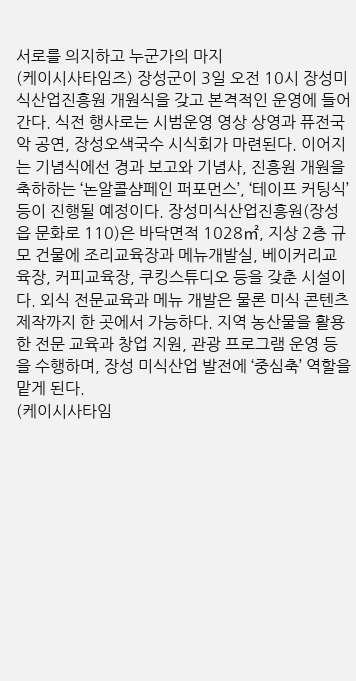서로를 의지하고 누군가의 마지
(케이시사타임즈) 장성군이 3일 오전 10시 장성미식산업진흥원 개원식을 갖고 본격적인 운영에 들어간다. 식전 행사로는 시범운영 영상 상영과 퓨전국악 공연, 장성오색국수 시식회가 마련된다. 이어지는 기념식에선 경과 보고와 기념사, 진흥원 개원을 축하하는 ‘논알콜샴페인 퍼포먼스’, ‘테이프 커팅식’ 등이 진행될 예정이다. 장성미식산업진흥원(장성읍 문화로 110)은 바닥면적 1028㎡, 지상 2층 규모 건물에 조리교육장과 메뉴개발실, 베이커리교육장, 커피교육장, 쿠킹스튜디오 등을 갖춘 시설이다. 외식 전문교육과 메뉴 개발은 물론 미식 콘텐츠 제작까지 한 곳에서 가능하다. 지역 농산물을 활용한 전문 교육과 창업 지원, 관광 프로그램 운영 등을 수행하며, 장성 미식산업 발전에 ‘중심축’ 역할을 맡게 된다.
(케이시사타임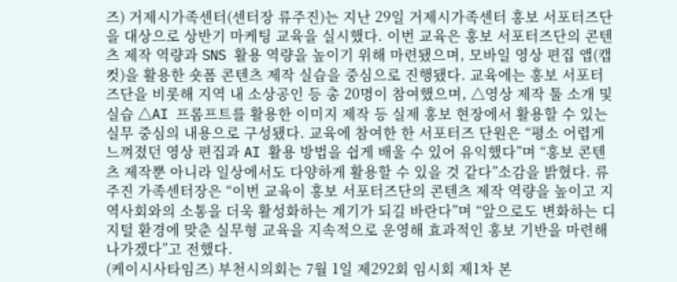즈) 거제시가족센터(센터장 류주진)는 지난 29일 거제시가족센터 홍보 서포터즈단을 대상으로 상반기 마케팅 교육을 실시했다. 이번 교육은 홍보 서포터즈단의 콘텐츠 제작 역량과 SNS 활용 역량을 높이기 위해 마련됐으며, 모바일 영상 편집 앱(캡컷)을 활용한 숏폼 콘텐츠 제작 실습을 중심으로 진행됐다. 교육에는 홍보 서포터즈단을 비롯해 지역 내 소상공인 등 총 20명이 참여했으며, △영상 제작 툴 소개 및 실습 △AI 프롬프트를 활용한 이미지 제작 등 실제 홍보 현장에서 활용할 수 있는 실무 중심의 내용으로 구성됐다. 교육에 참여한 한 서포터즈 단원은 “평소 어렵게 느껴졌던 영상 편집과 AI 활용 방법을 쉽게 배울 수 있어 유익했다”며 “홍보 콘텐츠 제작뿐 아니라 일상에서도 다양하게 활용할 수 있을 것 같다”소감을 밝혔다. 류주진 가족센터장은 “이번 교육이 홍보 서포터즈단의 콘텐츠 제작 역량을 높이고 지역사회와의 소통을 더욱 활성화하는 계기가 되길 바란다”며 “앞으로도 변화하는 디지털 환경에 맞춘 실무형 교육을 지속적으로 운영해 효과적인 홍보 기반을 마련해 나가겠다”고 전했다.
(케이시사타임즈) 부천시의회는 7월 1일 제292회 임시회 제1차 본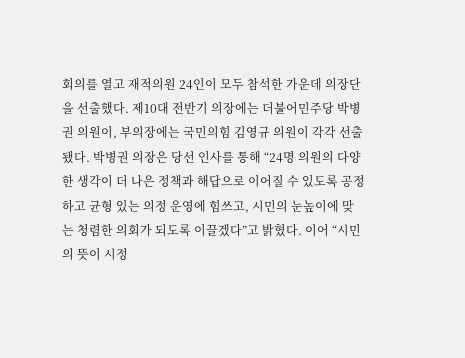회의를 열고 재적의원 24인이 모두 참석한 가운데 의장단을 선출했다. 제10대 전반기 의장에는 더불어민주당 박병권 의원이, 부의장에는 국민의힘 김영규 의원이 각각 선출됐다. 박병권 의장은 당선 인사를 통해 “24명 의원의 다양한 생각이 더 나은 정책과 해답으로 이어질 수 있도록 공정하고 균형 있는 의정 운영에 힘쓰고, 시민의 눈높이에 맞는 청렴한 의회가 되도록 이끌겠다”고 밝혔다. 이어 “시민의 뜻이 시정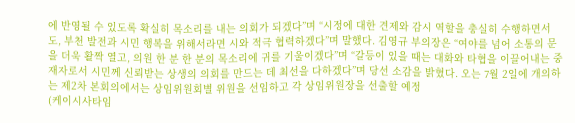에 반영될 수 있도록 확실히 목소리를 내는 의회가 되겠다”며 “시정에 대한 견제와 감시 역할을 충실히 수행하면서도, 부천 발전과 시민 행복을 위해서라면 시와 적극 협력하겠다”며 말했다. 김영규 부의장은 “여야를 넘어 소통의 문을 더욱 활짝 열고, 의원 한 분 한 분의 목소리에 귀를 기울이겠다”며 “갈등이 있을 때는 대화와 타협을 이끌어내는 중재자로서 시민께 신뢰받는 상생의 의회를 만드는 데 최선을 다하겠다”며 당선 소감을 밝혔다. 오는 7월 2일에 개의하는 제2차 본회의에서는 상임위원회별 위원을 선임하고 각 상임위원장을 선출할 예정
(케이시사타임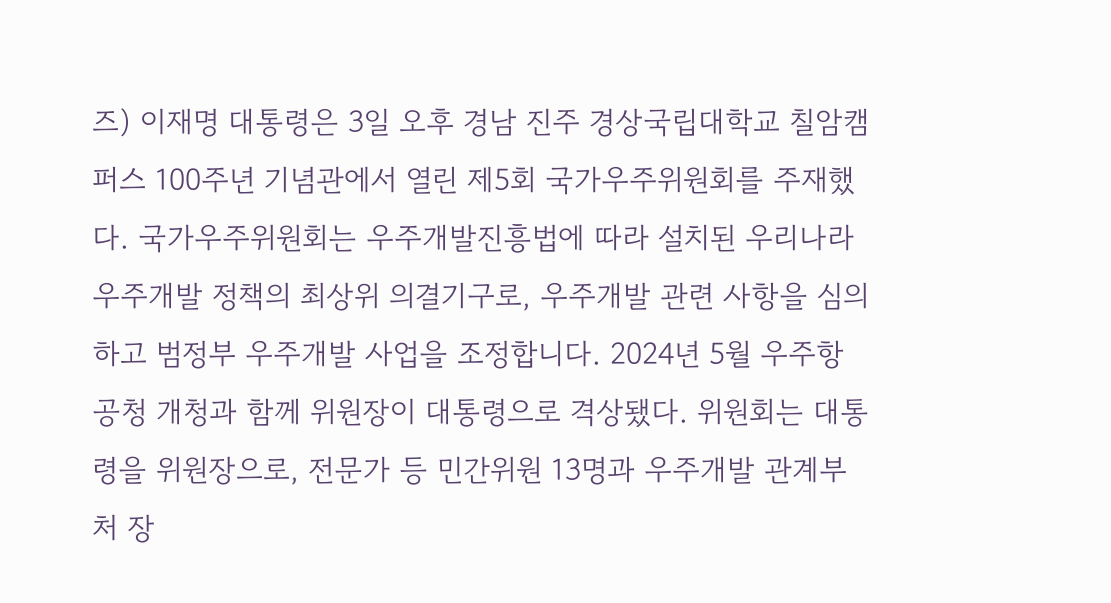즈) 이재명 대통령은 3일 오후 경남 진주 경상국립대학교 칠암캠퍼스 100주년 기념관에서 열린 제5회 국가우주위원회를 주재했다. 국가우주위원회는 우주개발진흥법에 따라 설치된 우리나라 우주개발 정책의 최상위 의결기구로, 우주개발 관련 사항을 심의하고 범정부 우주개발 사업을 조정합니다. 2024년 5월 우주항공청 개청과 함께 위원장이 대통령으로 격상됐다. 위원회는 대통령을 위원장으로, 전문가 등 민간위원 13명과 우주개발 관계부처 장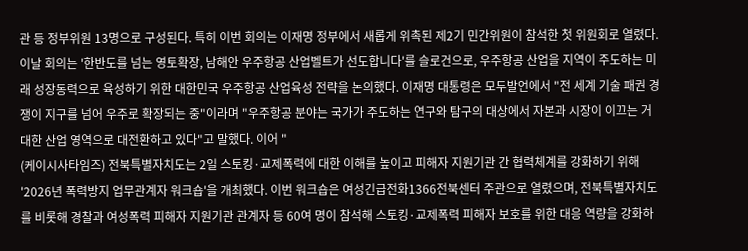관 등 정부위원 13명으로 구성된다. 특히 이번 회의는 이재명 정부에서 새롭게 위촉된 제2기 민간위원이 참석한 첫 위원회로 열렸다. 이날 회의는 '한반도를 넘는 영토확장, 남해안 우주항공 산업벨트가 선도합니다'를 슬로건으로, 우주항공 산업을 지역이 주도하는 미래 성장동력으로 육성하기 위한 대한민국 우주항공 산업육성 전략을 논의했다. 이재명 대통령은 모두발언에서 "전 세계 기술 패권 경쟁이 지구를 넘어 우주로 확장되는 중"이라며 "우주항공 분야는 국가가 주도하는 연구와 탐구의 대상에서 자본과 시장이 이끄는 거대한 산업 영역으로 대전환하고 있다"고 말했다. 이어 "
(케이시사타임즈) 전북특별자치도는 2일 스토킹·교제폭력에 대한 이해를 높이고 피해자 지원기관 간 협력체계를 강화하기 위해 '2026년 폭력방지 업무관계자 워크숍'을 개최했다. 이번 워크숍은 여성긴급전화1366전북센터 주관으로 열렸으며, 전북특별자치도를 비롯해 경찰과 여성폭력 피해자 지원기관 관계자 등 60여 명이 참석해 스토킹·교제폭력 피해자 보호를 위한 대응 역량을 강화하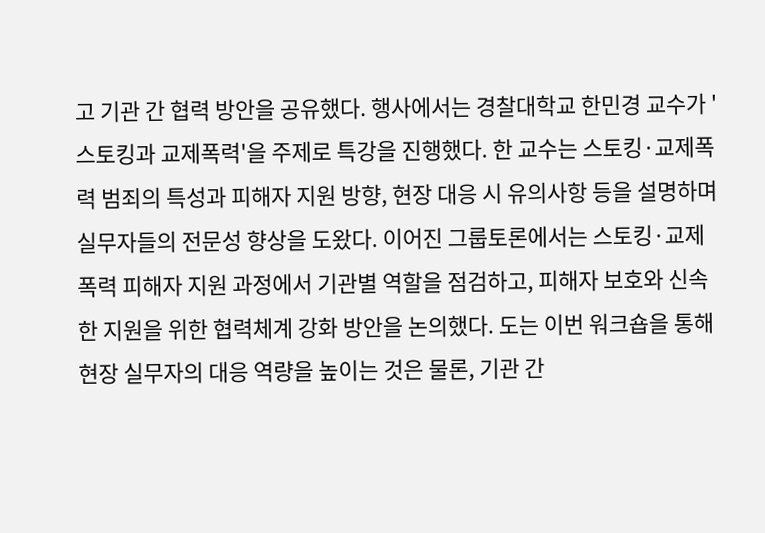고 기관 간 협력 방안을 공유했다. 행사에서는 경찰대학교 한민경 교수가 '스토킹과 교제폭력'을 주제로 특강을 진행했다. 한 교수는 스토킹·교제폭력 범죄의 특성과 피해자 지원 방향, 현장 대응 시 유의사항 등을 설명하며 실무자들의 전문성 향상을 도왔다. 이어진 그룹토론에서는 스토킹·교제폭력 피해자 지원 과정에서 기관별 역할을 점검하고, 피해자 보호와 신속한 지원을 위한 협력체계 강화 방안을 논의했다. 도는 이번 워크숍을 통해 현장 실무자의 대응 역량을 높이는 것은 물론, 기관 간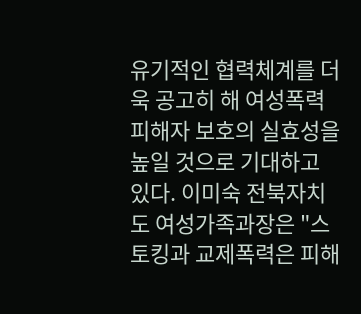유기적인 협력체계를 더욱 공고히 해 여성폭력 피해자 보호의 실효성을 높일 것으로 기대하고 있다. 이미숙 전북자치도 여성가족과장은 "스토킹과 교제폭력은 피해